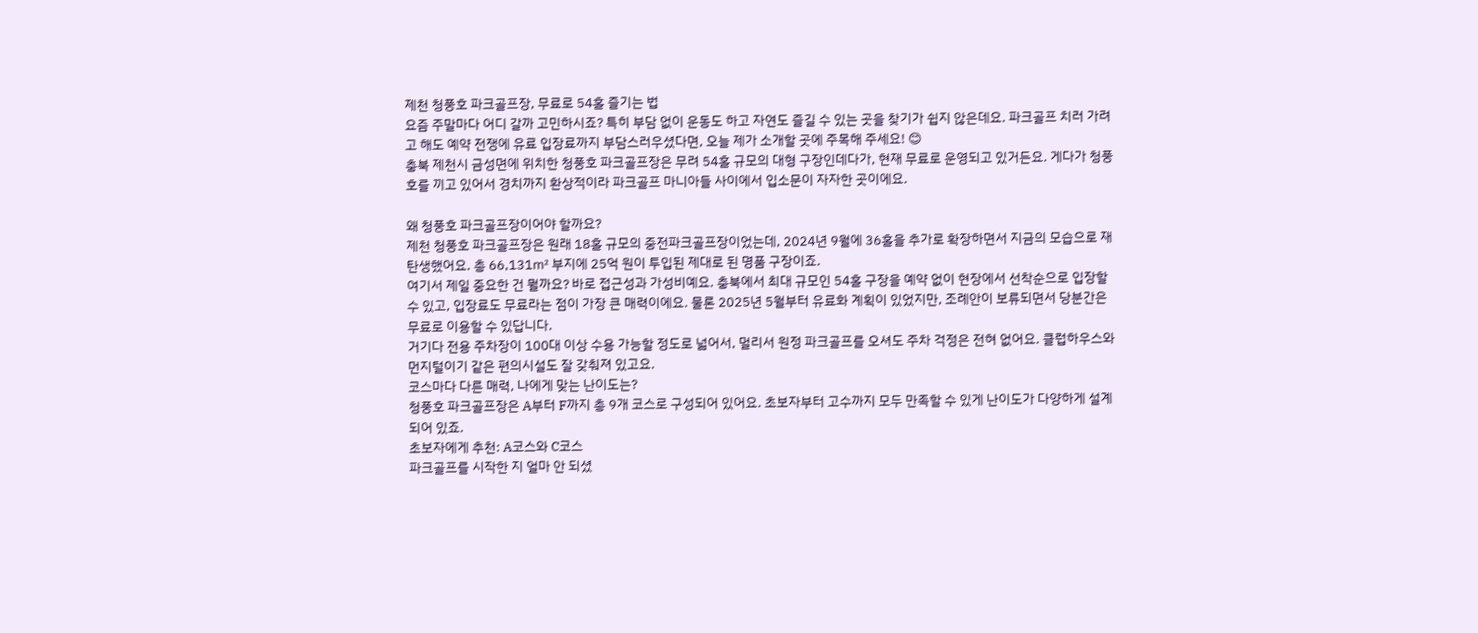제천 청풍호 파크골프장, 무료로 54홀 즐기는 법
요즘 주말마다 어디 갈까 고민하시죠? 특히 부담 없이 운동도 하고 자연도 즐길 수 있는 곳을 찾기가 쉽지 않은데요. 파크골프 치러 가려고 해도 예약 전쟁에 유료 입장료까지 부담스러우셨다면, 오늘 제가 소개할 곳에 주목해 주세요! 😊
충북 제천시 금성면에 위치한 청풍호 파크골프장은 무려 54홀 규모의 대형 구장인데다가, 현재 무료로 운영되고 있거든요. 게다가 청풍호를 끼고 있어서 경치까지 환상적이라 파크골프 마니아들 사이에서 입소문이 자자한 곳이에요.

왜 청풍호 파크골프장이어야 할까요?
제천 청풍호 파크골프장은 원래 18홀 규모의 중전파크골프장이었는데, 2024년 9월에 36홀을 추가로 확장하면서 지금의 모습으로 재탄생했어요. 총 66,131㎡ 부지에 25억 원이 투입된 제대로 된 명품 구장이죠.
여기서 제일 중요한 건 뭘까요? 바로 접근성과 가성비예요. 충북에서 최대 규모인 54홀 구장을 예약 없이 현장에서 선착순으로 입장할 수 있고, 입장료도 무료라는 점이 가장 큰 매력이에요. 물론 2025년 5월부터 유료화 계획이 있었지만, 조례안이 보류되면서 당분간은 무료로 이용할 수 있답니다.
거기다 전용 주차장이 100대 이상 수용 가능할 정도로 넓어서, 멀리서 원정 파크골프를 오셔도 주차 걱정은 전혀 없어요. 클럽하우스와 먼지털이기 같은 편의시설도 잘 갖춰져 있고요.
코스마다 다른 매력, 나에게 맞는 난이도는?
청풍호 파크골프장은 A부터 F까지 총 9개 코스로 구성되어 있어요. 초보자부터 고수까지 모두 만족할 수 있게 난이도가 다양하게 설계되어 있죠.
초보자에게 추천: A코스와 C코스
파크골프를 시작한 지 얼마 안 되셨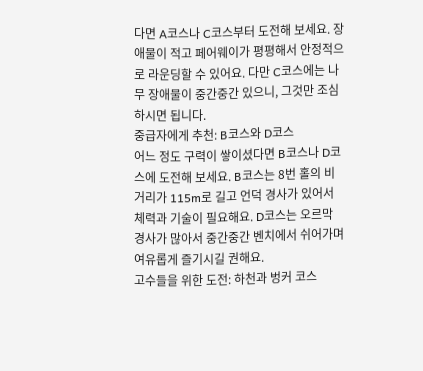다면 A코스나 C코스부터 도전해 보세요. 장애물이 적고 페어웨이가 평평해서 안정적으로 라운딩할 수 있어요. 다만 C코스에는 나무 장애물이 중간중간 있으니, 그것만 조심하시면 됩니다.
중급자에게 추천: B코스와 D코스
어느 정도 구력이 쌓이셨다면 B코스나 D코스에 도전해 보세요. B코스는 8번 홀의 비거리가 115m로 길고 언덕 경사가 있어서 체력과 기술이 필요해요. D코스는 오르막 경사가 많아서 중간중간 벤치에서 쉬어가며 여유롭게 즐기시길 권해요.
고수들을 위한 도전: 하천과 벙커 코스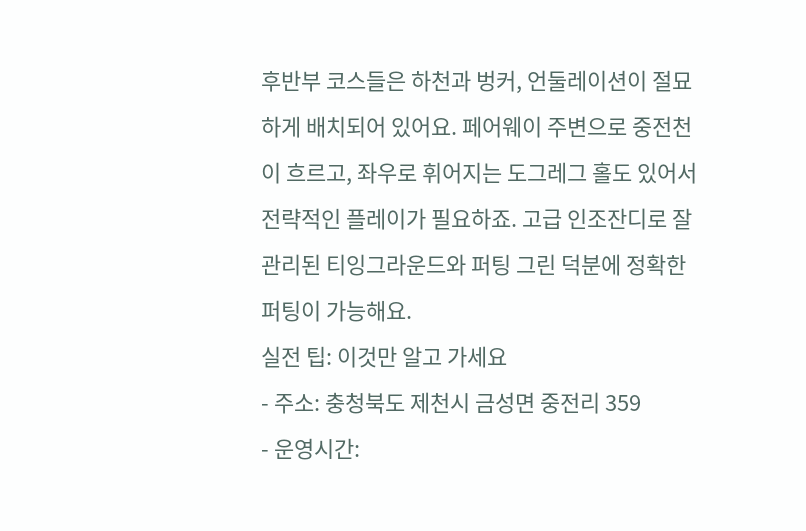후반부 코스들은 하천과 벙커, 언둘레이션이 절묘하게 배치되어 있어요. 페어웨이 주변으로 중전천이 흐르고, 좌우로 휘어지는 도그레그 홀도 있어서 전략적인 플레이가 필요하죠. 고급 인조잔디로 잘 관리된 티잉그라운드와 퍼팅 그린 덕분에 정확한 퍼팅이 가능해요.
실전 팁: 이것만 알고 가세요
- 주소: 충청북도 제천시 금성면 중전리 359
- 운영시간: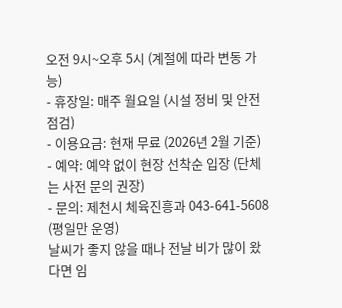오전 9시~오후 5시 (계절에 따라 변동 가능)
- 휴장일: 매주 월요일 (시설 정비 및 안전 점검)
- 이용요금: 현재 무료 (2026년 2월 기준)
- 예약: 예약 없이 현장 선착순 입장 (단체는 사전 문의 권장)
- 문의: 제천시 체육진흥과 043-641-5608 (평일만 운영)
날씨가 좋지 않을 때나 전날 비가 많이 왔다면 임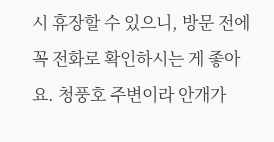시 휴장할 수 있으니, 방문 전에 꼭 전화로 확인하시는 게 좋아요. 청풍호 주변이라 안개가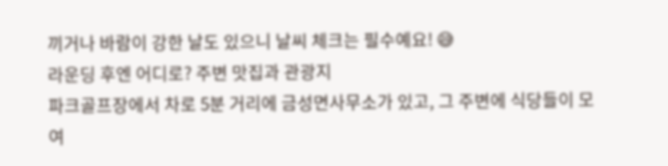끼거나 바람이 강한 날도 있으니 날씨 체크는 필수예요! 😅
라운딩 후엔 어디로? 주변 맛집과 관광지
파크골프장에서 차로 5분 거리에 금성면사무소가 있고, 그 주변에 식당들이 모여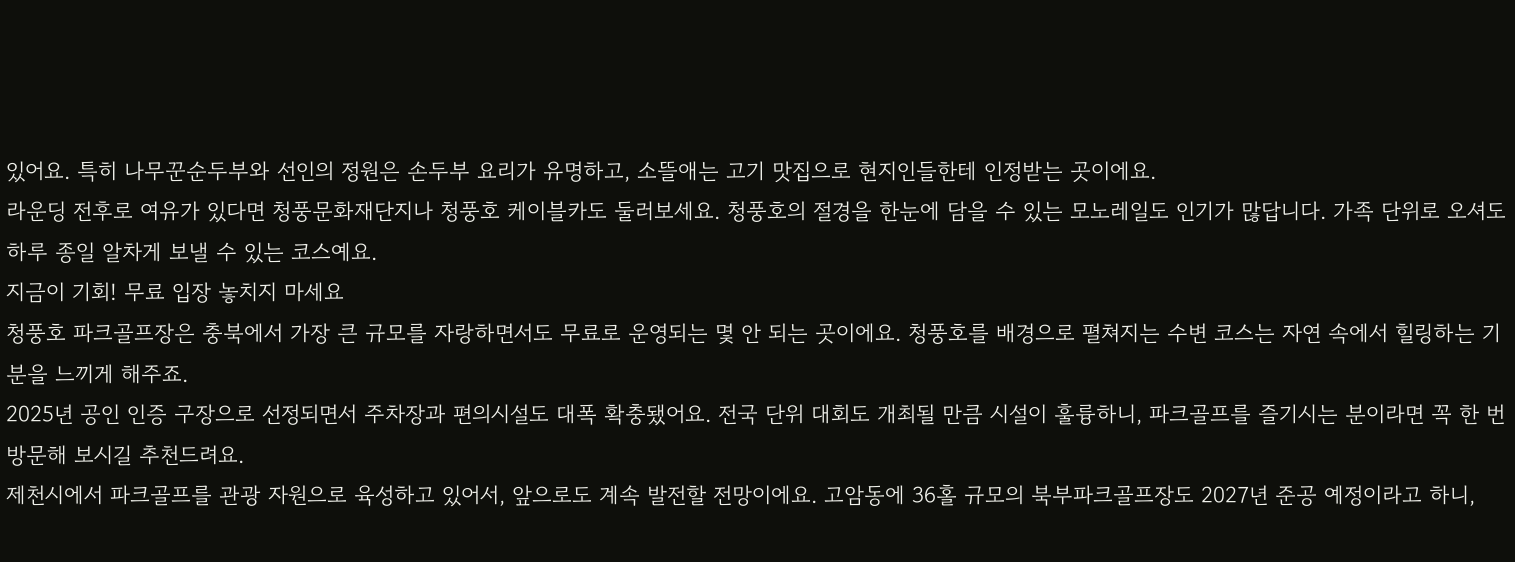있어요. 특히 나무꾼순두부와 선인의 정원은 손두부 요리가 유명하고, 소뜰애는 고기 맛집으로 현지인들한테 인정받는 곳이에요.
라운딩 전후로 여유가 있다면 청풍문화재단지나 청풍호 케이블카도 둘러보세요. 청풍호의 절경을 한눈에 담을 수 있는 모노레일도 인기가 많답니다. 가족 단위로 오셔도 하루 종일 알차게 보낼 수 있는 코스예요.
지금이 기회! 무료 입장 놓치지 마세요
청풍호 파크골프장은 충북에서 가장 큰 규모를 자랑하면서도 무료로 운영되는 몇 안 되는 곳이에요. 청풍호를 배경으로 펼쳐지는 수변 코스는 자연 속에서 힐링하는 기분을 느끼게 해주죠.
2025년 공인 인증 구장으로 선정되면서 주차장과 편의시설도 대폭 확충됐어요. 전국 단위 대회도 개최될 만큼 시설이 훌륭하니, 파크골프를 즐기시는 분이라면 꼭 한 번 방문해 보시길 추천드려요.
제천시에서 파크골프를 관광 자원으로 육성하고 있어서, 앞으로도 계속 발전할 전망이에요. 고암동에 36홀 규모의 북부파크골프장도 2027년 준공 예정이라고 하니,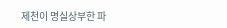제천이 명실상부한 파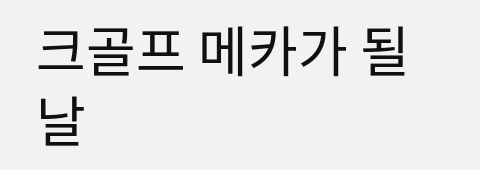크골프 메카가 될 날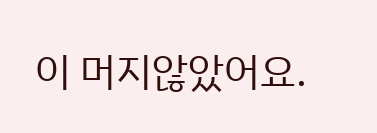이 머지않았어요.